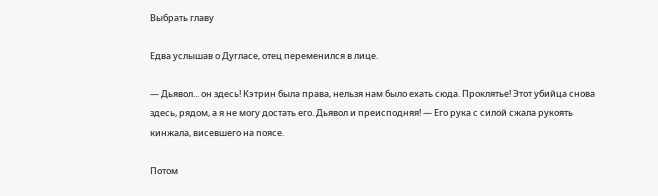Выбрать главу

Едва услышав о Дугласе, отец переменился в лице.

— Дьявол... он здесь! Кэтрин была права, нельзя нам было ехать сюда. Проклятье! Этот убийца снова здесь, рядом, а я не могу достать его. Дьявол и преисподняя! — Его рука с силой сжала рукоять кинжала, висевшего на поясе.

Потом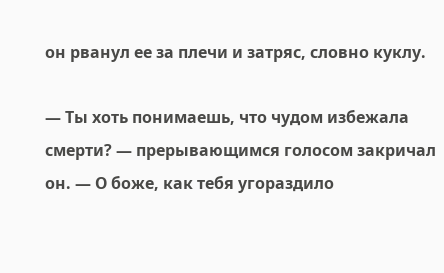он рванул ее за плечи и затряс, словно куклу.

— Ты хоть понимаешь, что чудом избежала смерти? — прерывающимся голосом закричал он. — О боже, как тебя угораздило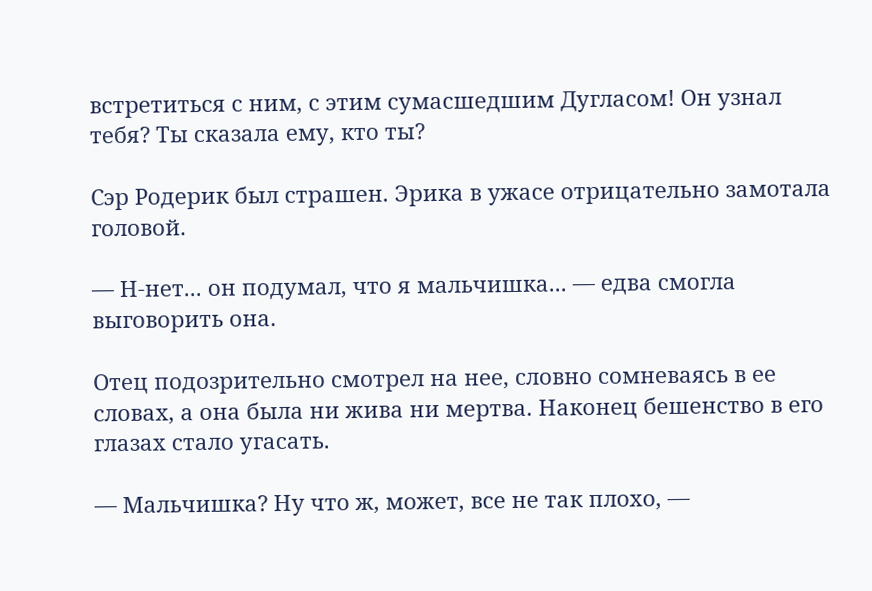встретиться с ним, с этим сумасшедшим Дугласом! Он узнал тебя? Ты сказала ему, кто ты?

Сэр Родерик был страшен. Эрика в ужасе отрицательно замотала головой.

— Н-нет... он подумал, что я мальчишка... — едва смогла выговорить она.

Отец подозрительно смотрел на нее, словно сомневаясь в ее словах, а она была ни жива ни мертва. Наконец бешенство в его глазах стало угасать.

— Мальчишка? Ну что ж, может, все не так плохо, —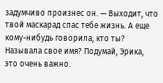задумчиво произнес он. — Выходит, что твой маскарад спас тебе жизнь. А еще кому-нибудь говорила, кто ты? Называла свое имя? Подумай, Эрика, это очень важно.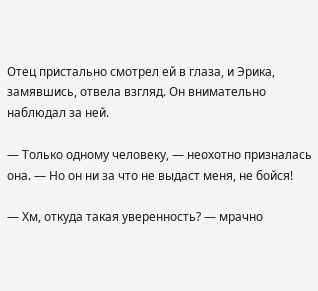Отец пристально смотрел ей в глаза, и Эрика, замявшись, отвела взгляд. Он внимательно наблюдал за ней.

— Только одному человеку, — неохотно призналась она. — Но он ни за что не выдаст меня, не бойся!

— Хм, откуда такая уверенность? — мрачно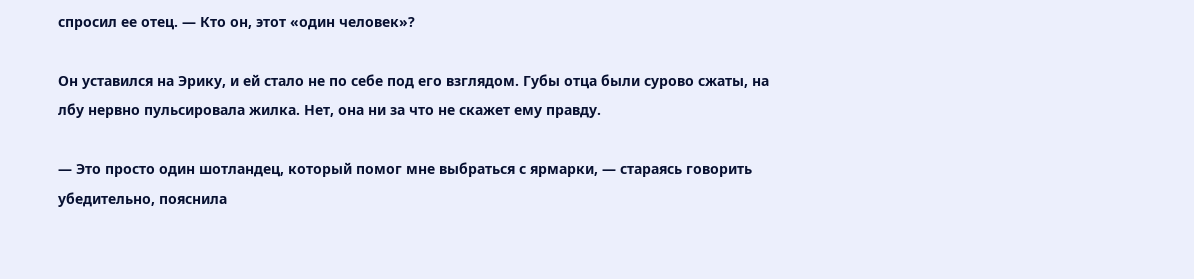спросил ее отец. — Кто он, этот «один человек»?

Он уставился на Эрику, и ей стало не по себе под его взглядом. Губы отца были сурово сжаты, на лбу нервно пульсировала жилка. Нет, она ни за что не скажет ему правду.

— Это просто один шотландец, который помог мне выбраться с ярмарки, — стараясь говорить убедительно, пояснила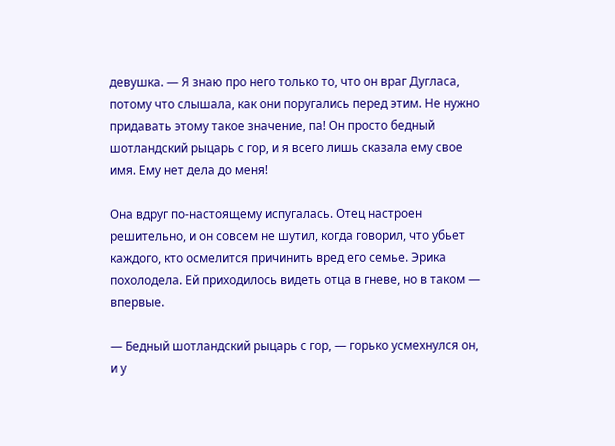девушка. — Я знаю про него только то, что он враг Дугласа, потому что слышала, как они поругались перед этим. Не нужно придавать этому такое значение, па! Он просто бедный шотландский рыцарь с гор, и я всего лишь сказала ему свое имя. Ему нет дела до меня!

Она вдруг по-настоящему испугалась. Отец настроен решительно, и он совсем не шутил, когда говорил, что убьет каждого, кто осмелится причинить вред его семье. Эрика похолодела. Ей приходилось видеть отца в гневе, но в таком — впервые.

— Бедный шотландский рыцарь с гор, — горько усмехнулся он, и у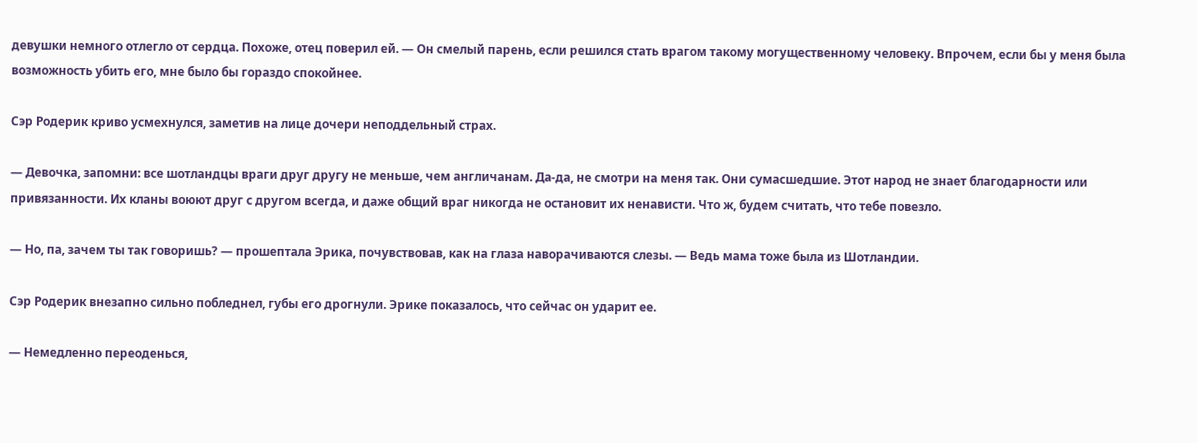девушки немного отлегло от сердца. Похоже, отец поверил ей. — Он смелый парень, если решился стать врагом такому могущественному человеку. Впрочем, если бы у меня была возможность убить его, мне было бы гораздо спокойнее.

Сэр Родерик криво усмехнулся, заметив на лице дочери неподдельный страх.

— Девочка, запомни: все шотландцы враги друг другу не меньше, чем англичанам. Да-да, не смотри на меня так. Они сумасшедшие. Этот народ не знает благодарности или привязанности. Их кланы воюют друг с другом всегда, и даже общий враг никогда не остановит их ненависти. Что ж, будем считать, что тебе повезло.

— Но, па, зачем ты так говоришь? — прошептала Эрика, почувствовав, как на глаза наворачиваются слезы. — Ведь мама тоже была из Шотландии.

Сэр Родерик внезапно сильно побледнел, губы его дрогнули. Эрике показалось, что сейчас он ударит ее.

— Немедленно переоденься,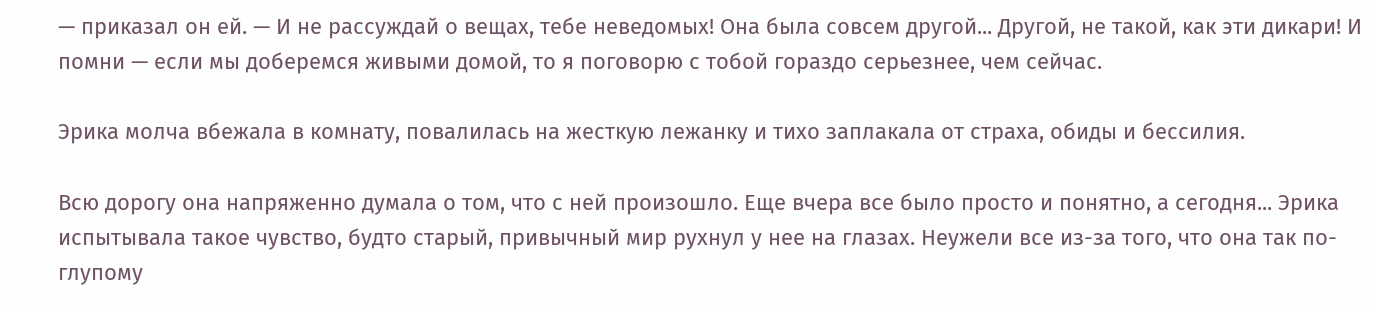— приказал он ей. — И не рассуждай о вещах, тебе неведомых! Она была совсем другой... Другой, не такой, как эти дикари! И помни — если мы доберемся живыми домой, то я поговорю с тобой гораздо серьезнее, чем сейчас.

Эрика молча вбежала в комнату, повалилась на жесткую лежанку и тихо заплакала от страха, обиды и бессилия.

Всю дорогу она напряженно думала о том, что с ней произошло. Еще вчера все было просто и понятно, а сегодня... Эрика испытывала такое чувство, будто старый, привычный мир рухнул у нее на глазах. Неужели все из-за того, что она так по-глупому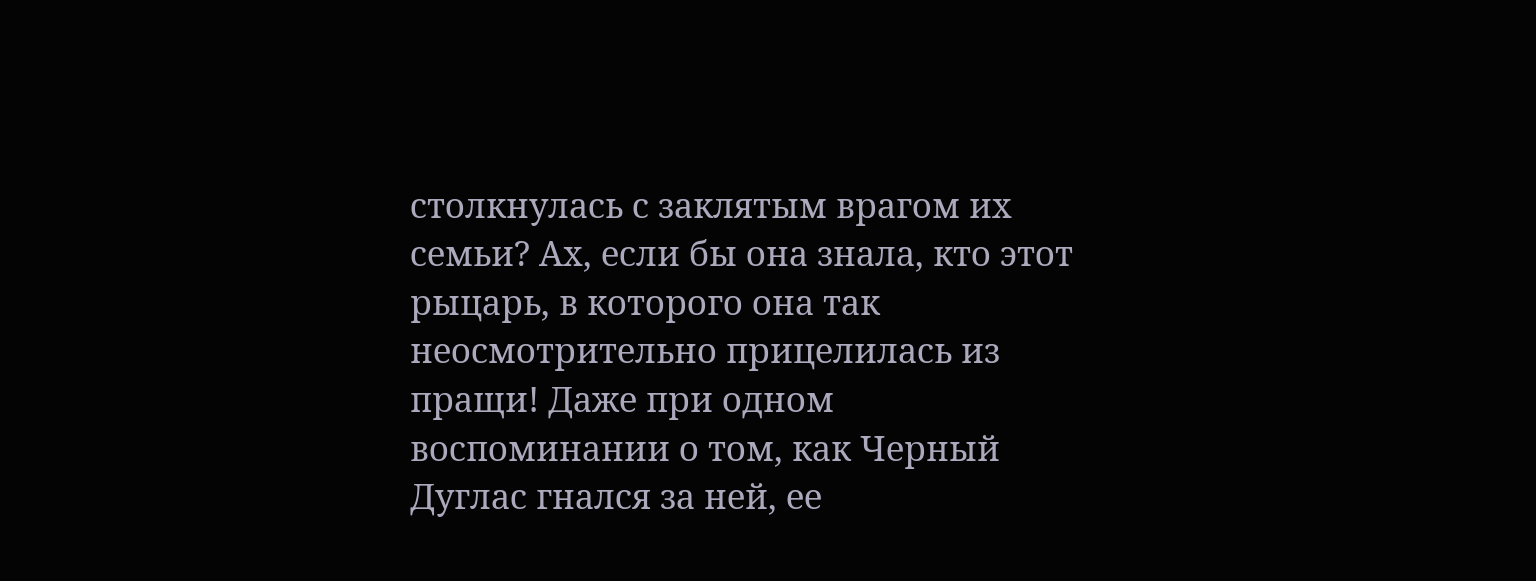столкнулась с заклятым врагом их семьи? Ах, если бы она знала, кто этот рыцарь, в которого она так неосмотрительно прицелилась из пращи! Даже при одном воспоминании о том, как Черный Дуглас гнался за ней, ее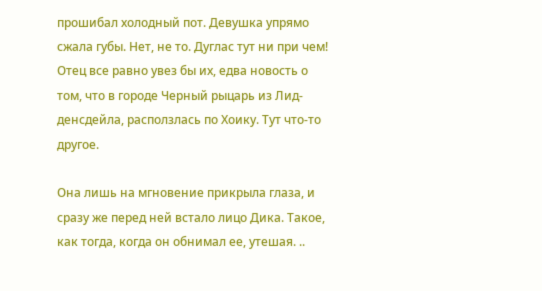прошибал холодный пот. Девушка упрямо сжала губы. Нет, не то. Дуглас тут ни при чем! Отец все равно увез бы их, едва новость о том, что в городе Черный рыцарь из Лид- денсдейла, расползлась по Хоику. Тут что-то другое.

Она лишь на мгновение прикрыла глаза, и сразу же перед ней встало лицо Дика. Такое, как тогда, когда он обнимал ее, утешая. ..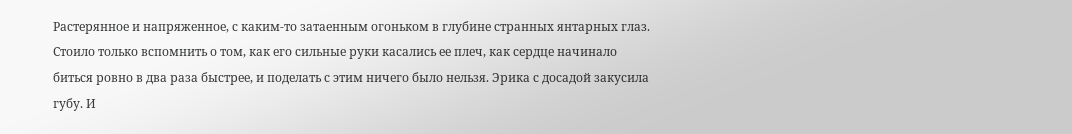Растерянное и напряженное, с каким-то затаенным огоньком в глубине странных янтарных глаз. Стоило только вспомнить о том, как его сильные руки касались ее плеч, как сердце начинало биться ровно в два раза быстрее, и поделать с этим ничего было нельзя. Эрика с досадой закусила губу. И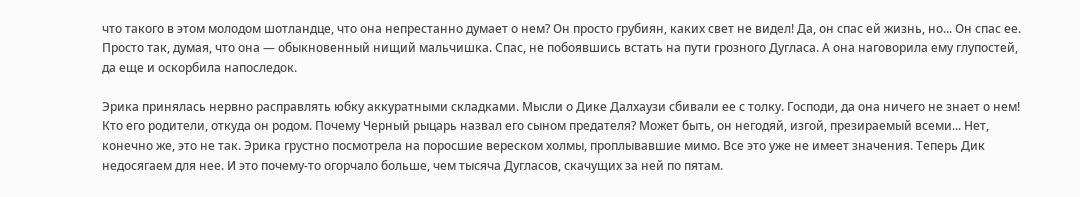что такого в этом молодом шотландце, что она непрестанно думает о нем? Он просто грубиян, каких свет не видел! Да, он спас ей жизнь, но... Он спас ее. Просто так, думая, что она — обыкновенный нищий мальчишка. Спас, не побоявшись встать на пути грозного Дугласа. А она наговорила ему глупостей, да еще и оскорбила напоследок.

Эрика принялась нервно расправлять юбку аккуратными складками. Мысли о Дике Далхаузи сбивали ее с толку. Господи, да она ничего не знает о нем! Кто его родители, откуда он родом. Почему Черный рыцарь назвал его сыном предателя? Может быть, он негодяй, изгой, презираемый всеми... Нет, конечно же, это не так. Эрика грустно посмотрела на поросшие вереском холмы, проплывавшие мимо. Все это уже не имеет значения. Теперь Дик недосягаем для нее. И это почему-то огорчало больше, чем тысяча Дугласов, скачущих за ней по пятам.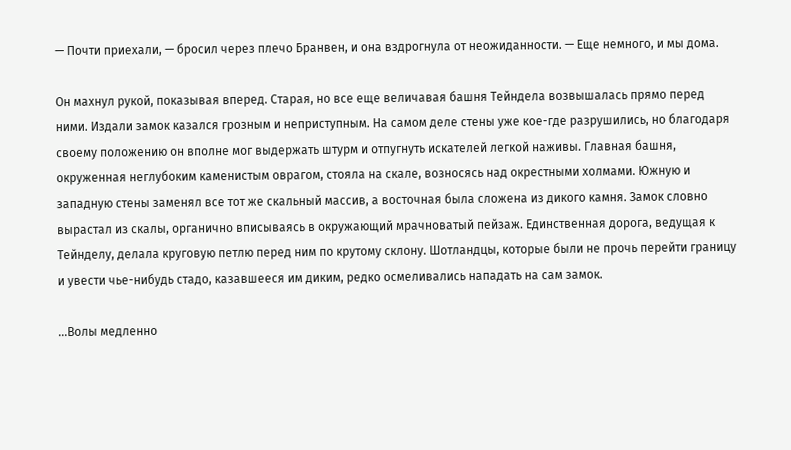— Почти приехали, — бросил через плечо Бранвен, и она вздрогнула от неожиданности. — Еще немного, и мы дома.

Он махнул рукой, показывая вперед. Старая, но все еще величавая башня Тейндела возвышалась прямо перед ними. Издали замок казался грозным и неприступным. На самом деле стены уже кое-где разрушились, но благодаря своему положению он вполне мог выдержать штурм и отпугнуть искателей легкой наживы. Главная башня, окруженная неглубоким каменистым оврагом, стояла на скале, возносясь над окрестными холмами. Южную и западную стены заменял все тот же скальный массив, а восточная была сложена из дикого камня. Замок словно вырастал из скалы, органично вписываясь в окружающий мрачноватый пейзаж. Единственная дорога, ведущая к Тейнделу, делала круговую петлю перед ним по крутому склону. Шотландцы, которые были не прочь перейти границу и увести чье-нибудь стадо, казавшееся им диким, редко осмеливались нападать на сам замок.

...Волы медленно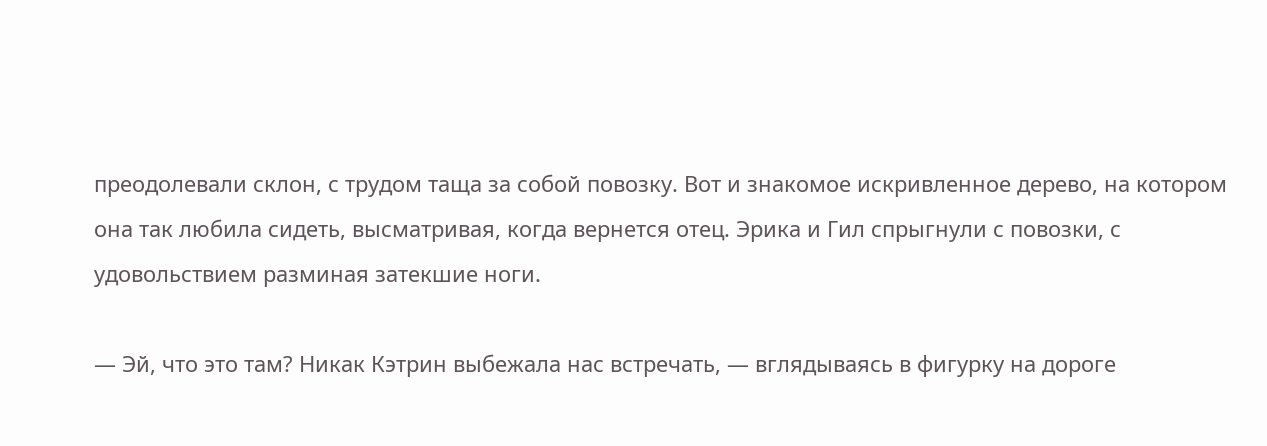преодолевали склон, с трудом таща за собой повозку. Вот и знакомое искривленное дерево, на котором она так любила сидеть, высматривая, когда вернется отец. Эрика и Гил спрыгнули с повозки, с удовольствием разминая затекшие ноги.

— Эй, что это там? Никак Кэтрин выбежала нас встречать, — вглядываясь в фигурку на дороге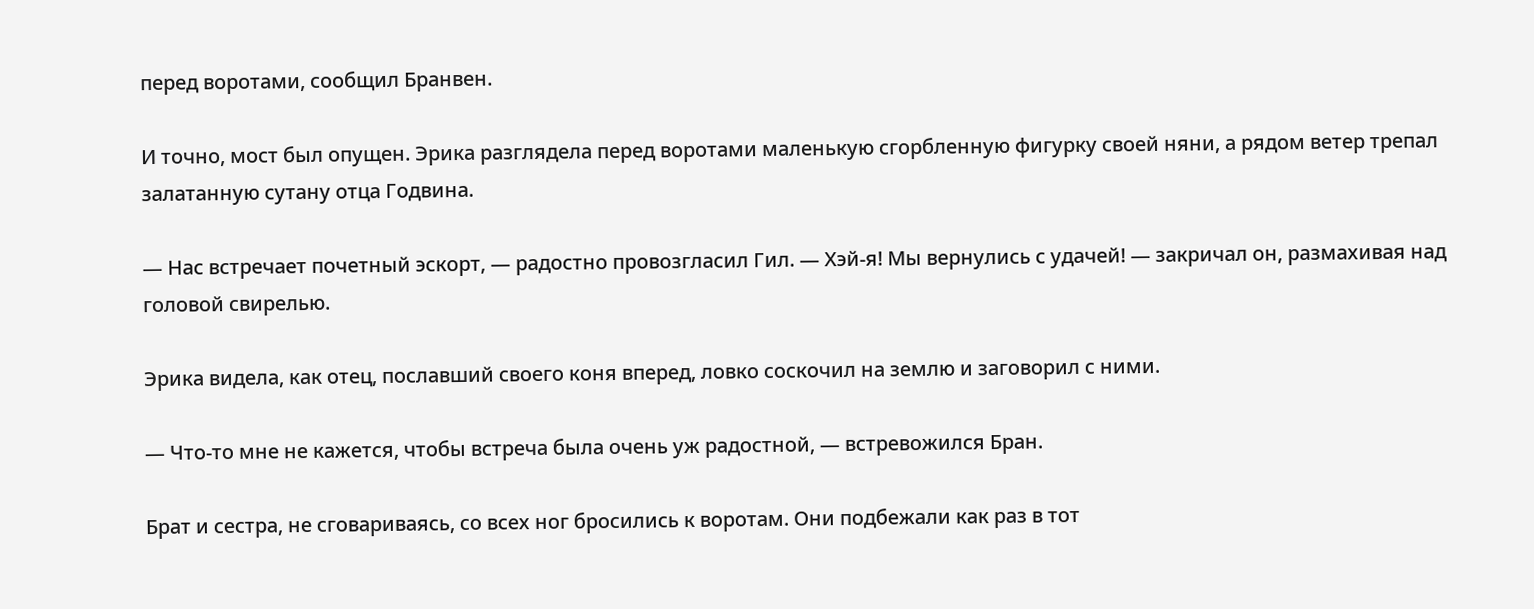перед воротами, сообщил Бранвен.

И точно, мост был опущен. Эрика разглядела перед воротами маленькую сгорбленную фигурку своей няни, а рядом ветер трепал залатанную сутану отца Годвина.

— Нас встречает почетный эскорт, — радостно провозгласил Гил. — Хэй-я! Мы вернулись с удачей! — закричал он, размахивая над головой свирелью.

Эрика видела, как отец, пославший своего коня вперед, ловко соскочил на землю и заговорил с ними.

— Что-то мне не кажется, чтобы встреча была очень уж радостной, — встревожился Бран.

Брат и сестра, не сговариваясь, со всех ног бросились к воротам. Они подбежали как раз в тот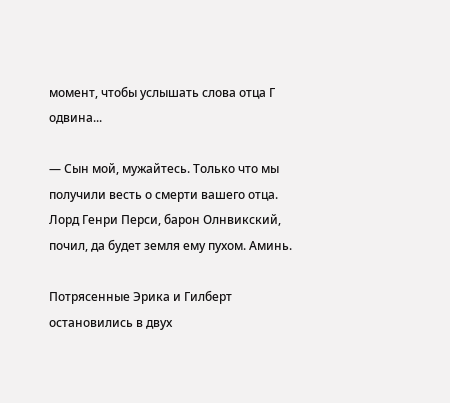момент, чтобы услышать слова отца Г одвина...

— Сын мой, мужайтесь. Только что мы получили весть о смерти вашего отца. Лорд Генри Перси, барон Олнвикский, почил, да будет земля ему пухом. Аминь.

Потрясенные Эрика и Гилберт остановились в двух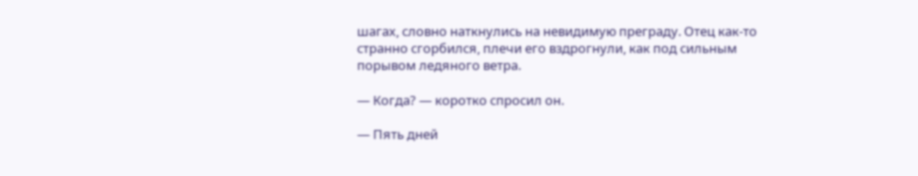шагах, словно наткнулись на невидимую преграду. Отец как-то странно сгорбился, плечи его вздрогнули, как под сильным порывом ледяного ветра.

— Когда? — коротко спросил он.

— Пять дней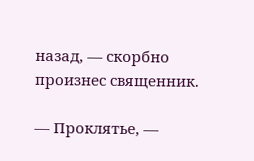назад, — скорбно произнес священник.

— Проклятье, —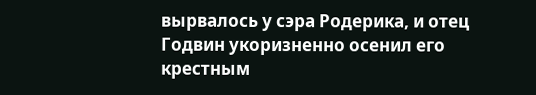вырвалось у сэра Родерика, и отец Годвин укоризненно осенил его крестным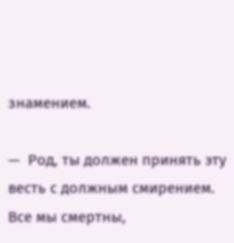знамением.

—  Род, ты должен принять эту весть с должным смирением. Все мы смертны,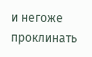и негоже проклинать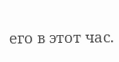его в этот час.